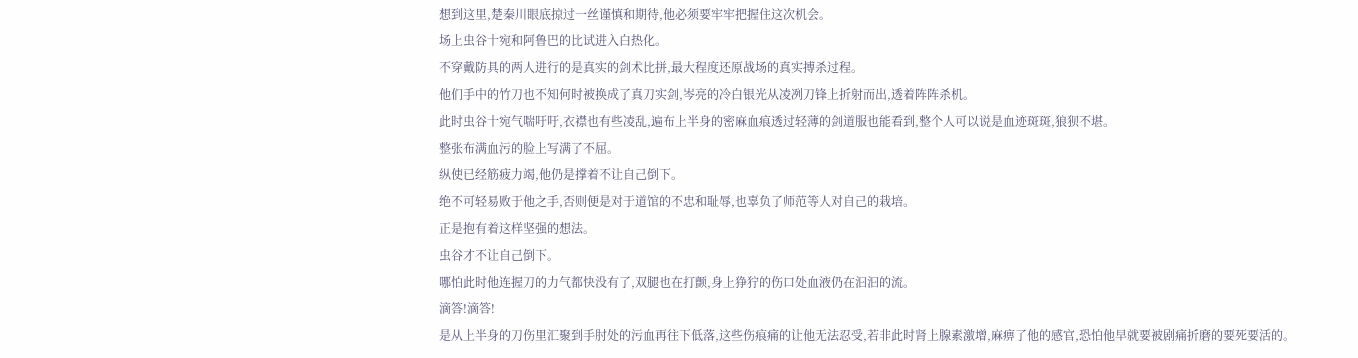想到这里,楚秦川眼底掠过一丝谨慎和期待,他必须要牢牢把握住这次机会。
场上虫谷十宛和阿鲁巴的比试进入白热化。
不穿戴防具的两人进行的是真实的剑术比拼,最大程度还原战场的真实搏杀过程。
他们手中的竹刀也不知何时被换成了真刀实剑,岑亮的冷白银光从凌冽刀锋上折射而出,透着阵阵杀机。
此时虫谷十宛气喘吁吁,衣襟也有些凌乱,遍布上半身的密麻血痕透过轻薄的剑道服也能看到,整个人可以说是血迹斑斑,狼狈不堪。
整张布满血污的脸上写满了不屈。
纵使已经筋疲力竭,他仍是撑着不让自己倒下。
绝不可轻易败于他之手,否则便是对于道馆的不忠和耻辱,也辜负了师范等人对自己的栽培。
正是抱有着这样坚强的想法。
虫谷才不让自己倒下。
哪怕此时他连握刀的力气都快没有了,双腿也在打颤,身上狰狞的伤口处血液仍在汩汩的流。
滴答!滴答!
是从上半身的刀伤里汇聚到手肘处的污血再往下低落,这些伤痕痛的让他无法忍受,若非此时肾上腺素激增,麻痹了他的感官,恐怕他早就要被剧痛折磨的要死要活的。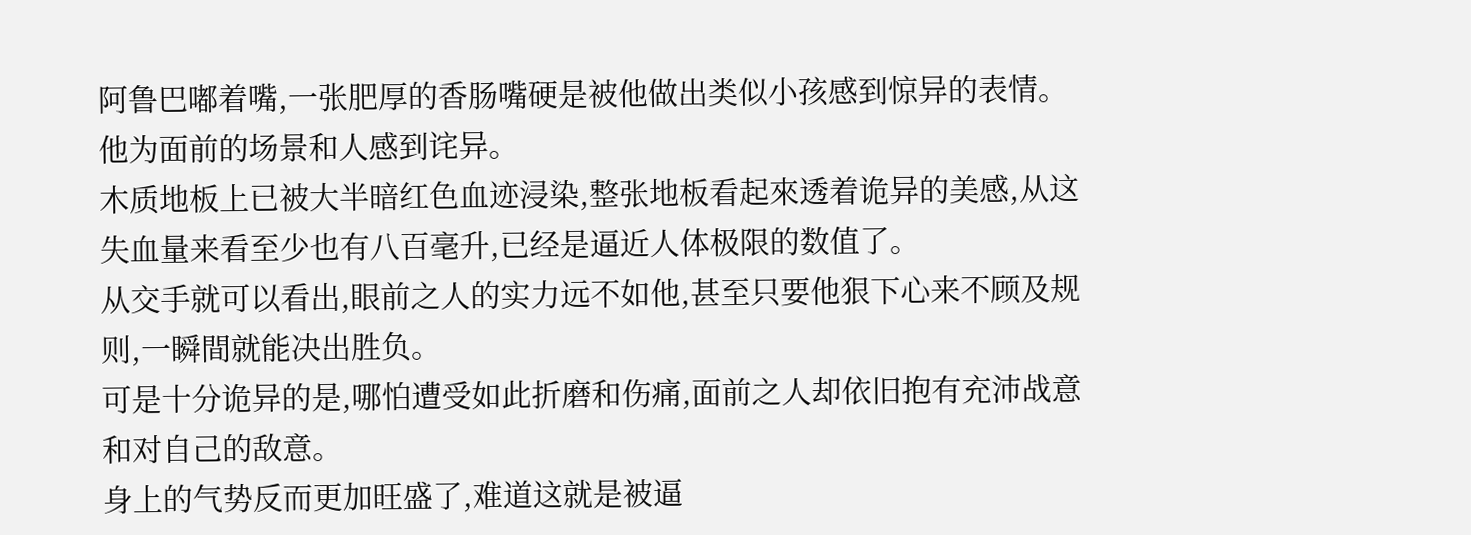阿鲁巴嘟着嘴,一张肥厚的香肠嘴硬是被他做出类似小孩感到惊异的表情。
他为面前的场景和人感到诧异。
木质地板上已被大半暗红色血迹浸染,整张地板看起來透着诡异的美感,从这失血量来看至少也有八百毫升,已经是逼近人体极限的数值了。
从交手就可以看出,眼前之人的实力远不如他,甚至只要他狠下心来不顾及规则,一瞬間就能决出胜负。
可是十分诡异的是,哪怕遭受如此折磨和伤痛,面前之人却依旧抱有充沛战意和对自己的敌意。
身上的气势反而更加旺盛了,难道这就是被逼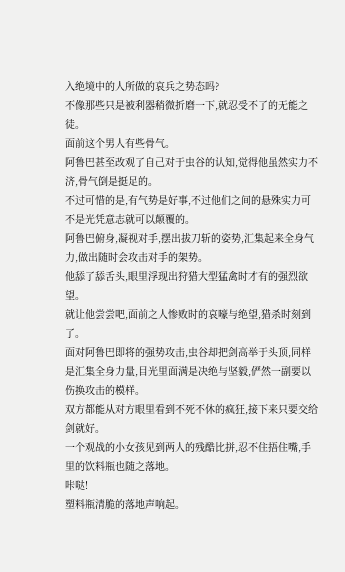入绝境中的人所做的哀兵之势态吗?
不像那些只是被利器稍微折磨一下,就忍受不了的无能之徒。
面前这个男人有些骨气。
阿鲁巴甚至改观了自己对于虫谷的认知,觉得他虽然实力不济,骨气倒是挺足的。
不过可惜的是,有气势是好事,不过他们之间的悬殊实力可不是光凭意志就可以颠覆的。
阿鲁巴俯身,凝视对手,摆出拔刀斩的姿势,汇集起来全身气力,做出随时会攻击对手的架势。
他舔了舔舌头,眼里浮现出狩猎大型猛禽时才有的强烈欲望。
就让他尝尝吧,面前之人惨败时的哀嚎与绝望,猎杀时刻到了。
面对阿鲁巴即将的强势攻击,虫谷却把剑高举于头顶,同样是汇集全身力量,目光里面满是决绝与坚毅,俨然一副要以伤换攻击的模样。
双方都能从对方眼里看到不死不休的疯狂,接下来只要交给剑就好。
一个观战的小女孩见到两人的残酷比拼,忍不住捂住嘴,手里的饮料瓶也随之落地。
咔哒!
塑料瓶清脆的落地声响起。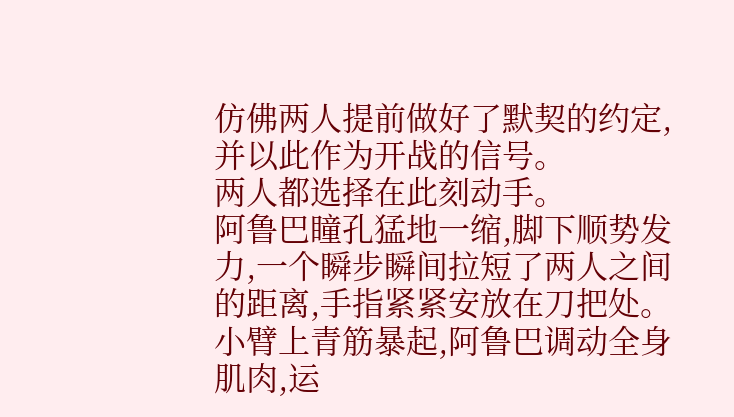仿佛两人提前做好了默契的约定,并以此作为开战的信号。
两人都选择在此刻动手。
阿鲁巴瞳孔猛地一缩,脚下顺势发力,一个瞬步瞬间拉短了两人之间的距离,手指紧紧安放在刀把处。
小臂上青筋暴起,阿鲁巴调动全身肌肉,运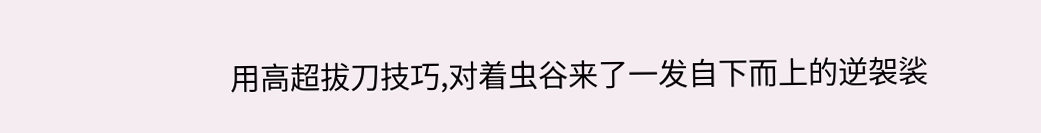用高超拔刀技巧,对着虫谷来了一发自下而上的逆袈裟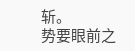斩。
势要眼前之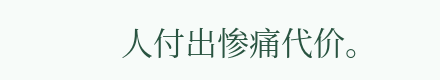人付出惨痛代价。